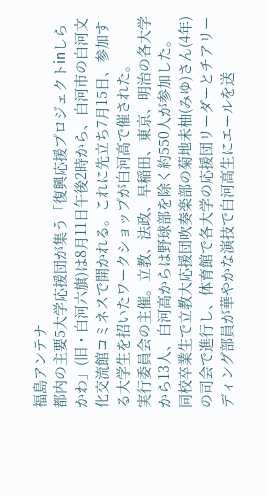福島アンテナ
都内の主要5大学応援団が集う「復興応援プロジェクトinしらかわ」(旧・白河六旗)は8月11日午後2時から、白河市の白河文化交流館コミネスで開かれる。これに先立ち7月15日、参加する大学生を招いたワークショップが白河高で催された。
実行委員会の主催。立教、法政、早稲田、東京、明治の各大学から13人、白河高からは野球部を除く約550人が参加した。
同校卒業生で立教大応援団吹奏楽部の菊地未柚(みゆ)さん(4年)の司会で進行し、体育館で各大学の応援団リーダーとチアリーディング部員が華やかな演技で白河高生にエールを送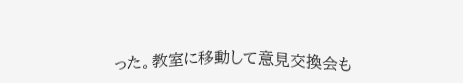った。教室に移動して意見交換会も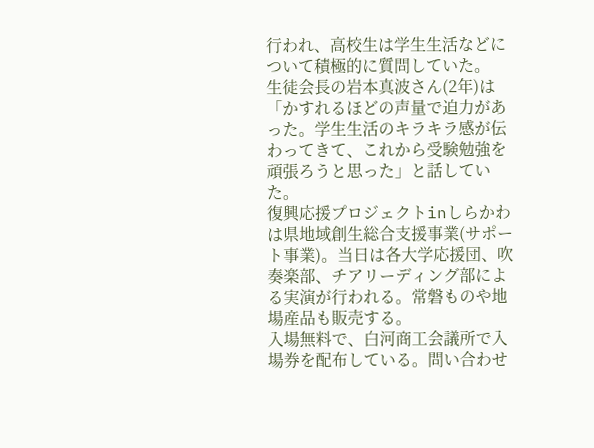行われ、高校生は学生生活などについて積極的に質問していた。
生徒会長の岩本真波さん(2年)は「かすれるほどの声量で迫力があった。学生生活のキラキラ感が伝わってきて、これから受験勉強を頑張ろうと思った」と話していた。
復興応援プロジェクトinしらかわは県地域創生総合支援事業(サポート事業)。当日は各大学応援団、吹奏楽部、チアリーディング部による実演が行われる。常磐ものや地場産品も販売する。
入場無料で、白河商工会議所で入場券を配布している。問い合わせ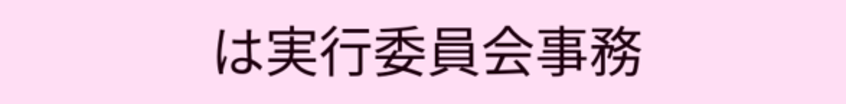は実行委員会事務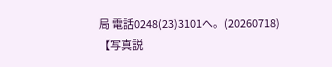局 電話0248(23)3101へ。(20260718)
【写真説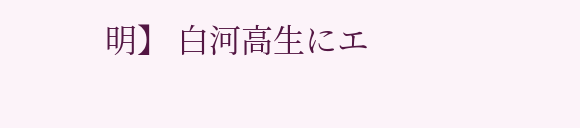明】 白河高生にエ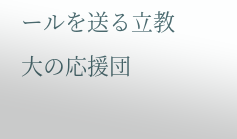ールを送る立教大の応援団